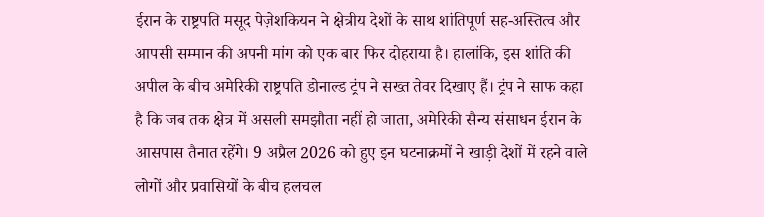ईरान के राष्ट्रपति मसूद पेज़ेशकियन ने क्षेत्रीय देशों के साथ शांतिपूर्ण सह-अस्तित्व और आपसी सम्मान की अपनी मांग को एक बार फिर दोहराया है। हालांकि, इस शांति की अपील के बीच अमेरिकी राष्ट्रपति डोनाल्ड ट्रंप ने सख्त तेवर दिखाए हैं। ट्रंप ने साफ कहा है कि जब तक क्षेत्र में असली समझौता नहीं हो जाता, अमेरिकी सैन्य संसाधन ईरान के आसपास तैनात रहेंगे। 9 अप्रैल 2026 को हुए इन घटनाक्रमों ने खाड़ी देशों में रहने वाले लोगों और प्रवासियों के बीच हलचल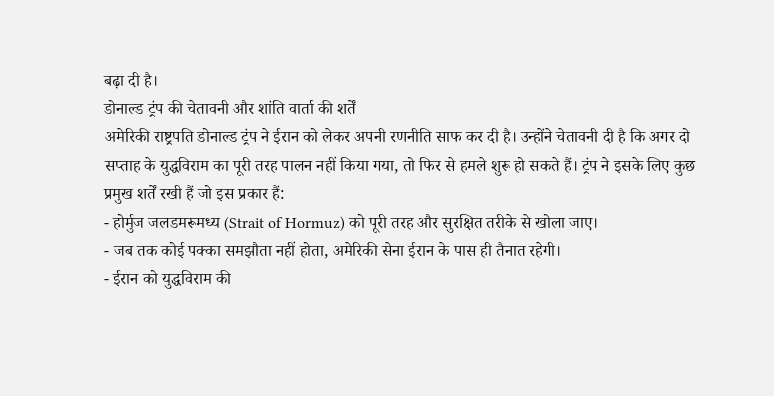बढ़ा दी है।
डोनाल्ड ट्रंप की चेतावनी और शांति वार्ता की शर्तें
अमेरिकी राष्ट्रपति डोनाल्ड ट्रंप ने ईरान को लेकर अपनी रणनीति साफ कर दी है। उन्होंने चेतावनी दी है कि अगर दो सप्ताह के युद्धविराम का पूरी तरह पालन नहीं किया गया, तो फिर से हमले शुरू हो सकते हैं। ट्रंप ने इसके लिए कुछ प्रमुख शर्तें रखी हैं जो इस प्रकार हैं:
- होर्मुज जलडमरूमध्य (Strait of Hormuz) को पूरी तरह और सुरक्षित तरीके से खोला जाए।
- जब तक कोई पक्का समझौता नहीं होता, अमेरिकी सेना ईरान के पास ही तैनात रहेगी।
- ईरान को युद्धविराम की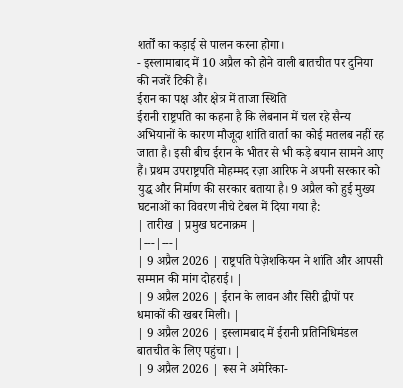शर्तों का कड़ाई से पालन करना होगा।
- इस्लामाबाद में 10 अप्रैल को होने वाली बातचीत पर दुनिया की नजरें टिकी हैं।
ईरान का पक्ष और क्षेत्र में ताजा स्थिति
ईरानी राष्ट्रपति का कहना है कि लेबनान में चल रहे सैन्य अभियानों के कारण मौजूदा शांति वार्ता का कोई मतलब नहीं रह जाता है। इसी बीच ईरान के भीतर से भी कड़े बयान सामने आए हैं। प्रथम उपराष्ट्रपति मोहम्मद रज़ा आरिफ ने अपनी सरकार को युद्ध और निर्माण की सरकार बताया है। 9 अप्रैल को हुई मुख्य घटनाओं का विवरण नीचे टेबल में दिया गया है:
| तारीख | प्रमुख घटनाक्रम |
|---|---|
| 9 अप्रैल 2026 | राष्ट्रपति पेज़ेशकियन ने शांति और आपसी सम्मान की मांग दोहराई। |
| 9 अप्रैल 2026 | ईरान के लावन और सिरी द्वीपों पर धमाकों की खबर मिली। |
| 9 अप्रैल 2026 | इस्लामबाद में ईरानी प्रतिनिधिमंडल बातचीत के लिए पहुंचा। |
| 9 अप्रैल 2026 | रूस ने अमेरिका-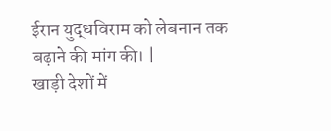ईरान युद्धविराम को लेबनान तक बढ़ाने की मांग की। |
खाड़ी देशों में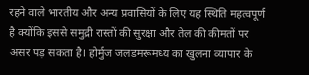रहने वाले भारतीय और अन्य प्रवासियों के लिए यह स्थिति महत्वपूर्ण है क्योंकि इससे समुद्री रास्तों की सुरक्षा और तेल की कीमतों पर असर पड़ सकता है। होर्मुज जलडमरूमध्य का खुलना व्यापार के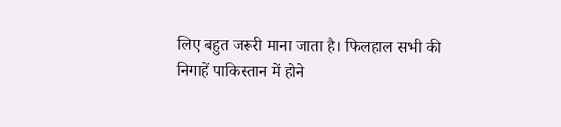लिए बहुत जरूरी माना जाता है। फिलहाल सभी की निगाहें पाकिस्तान में होने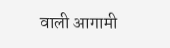वाली आगामी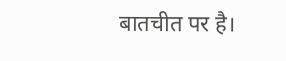बातचीत पर है।